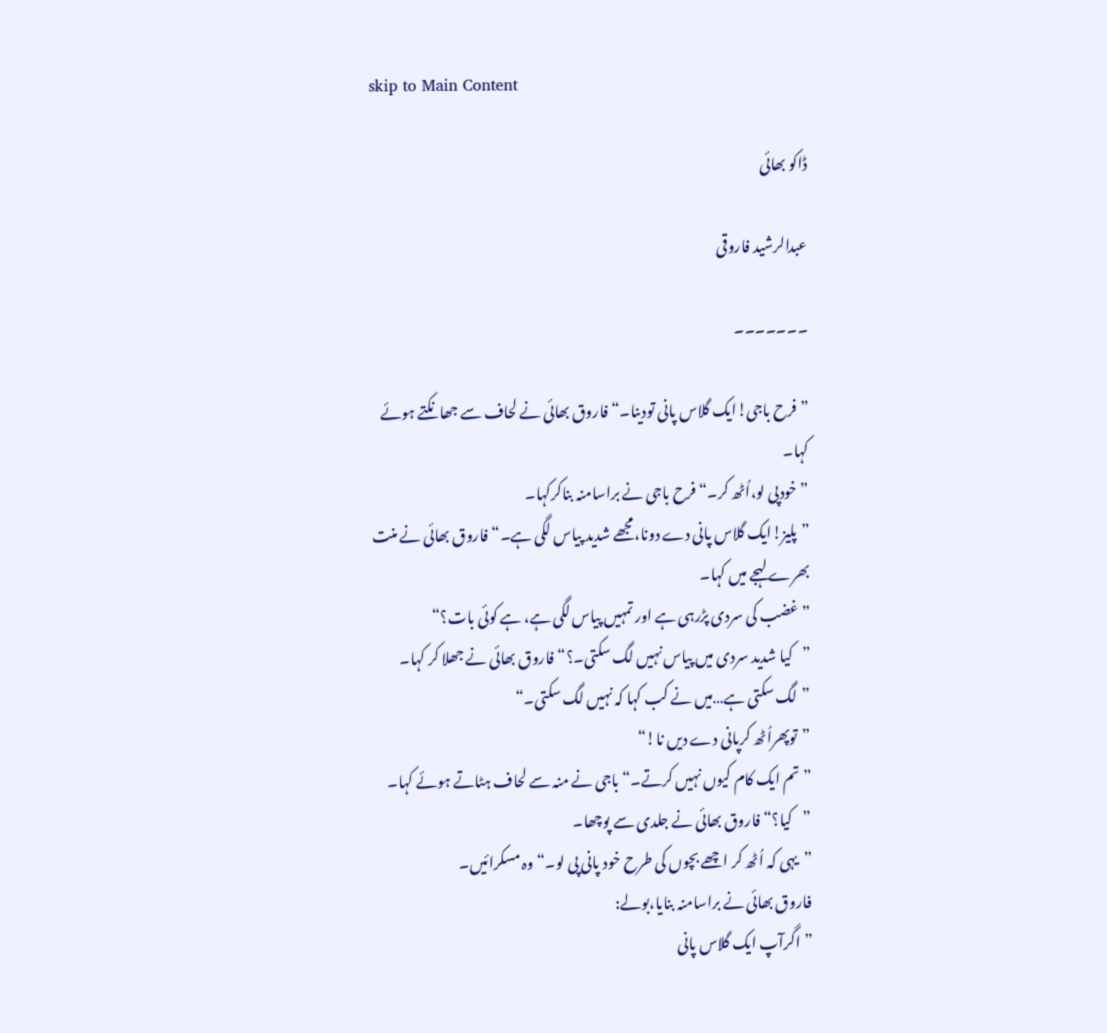skip to Main Content

ڈاکو بھائی

عبدالرشید فاروقی

۔۔۔۔۔۔۔

”فرح باجی!ایک گلاس پانی تودینا۔“فاروق بھائی نے لحاف سے جھانکتے ہوئے کہا۔
”خودپی لو،اُٹھ کر۔“فرح باجی نے براسامنہ بناکرکہا۔
”پلیز!ایک گلاس پانی دے دونا،مجھے شدید پیاس لگی ہے۔“فاروق بھائی نے منت بھرے لہجے میں کہا۔
”غضب کی سردی پڑرہی ہے اور تمہیں پیاس لگی ہے، ہے کوئی بات؟“
”کیا شدید سردی میں پیاس نہیں لگ سکتی۔؟“فاروق بھائی نے جھلا کر کہا۔
”لگ سکتی ہے…میں نے کب کہا کہ نہیں لگ سکتی۔“
”توپھراُٹھ کرپانی دے دیں نا!“
”تم ایک کام کیوں نہیں کرتے۔“باجی نے منہ سے لحاف ہٹاتے ہوئے کہا۔
”کیا؟“فاروق بھائی نے جلدی سے پوچھا۔
”یہی کہ اُٹھ کر اچھے بچوں کی طرح خود پانی پی لو۔“وہ مسکرائیں۔
فاروق بھائی نے براسامنہ بنایا،بولے:
”اگرآپ ایک گلاس پانی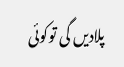پلادیں گی توکوئی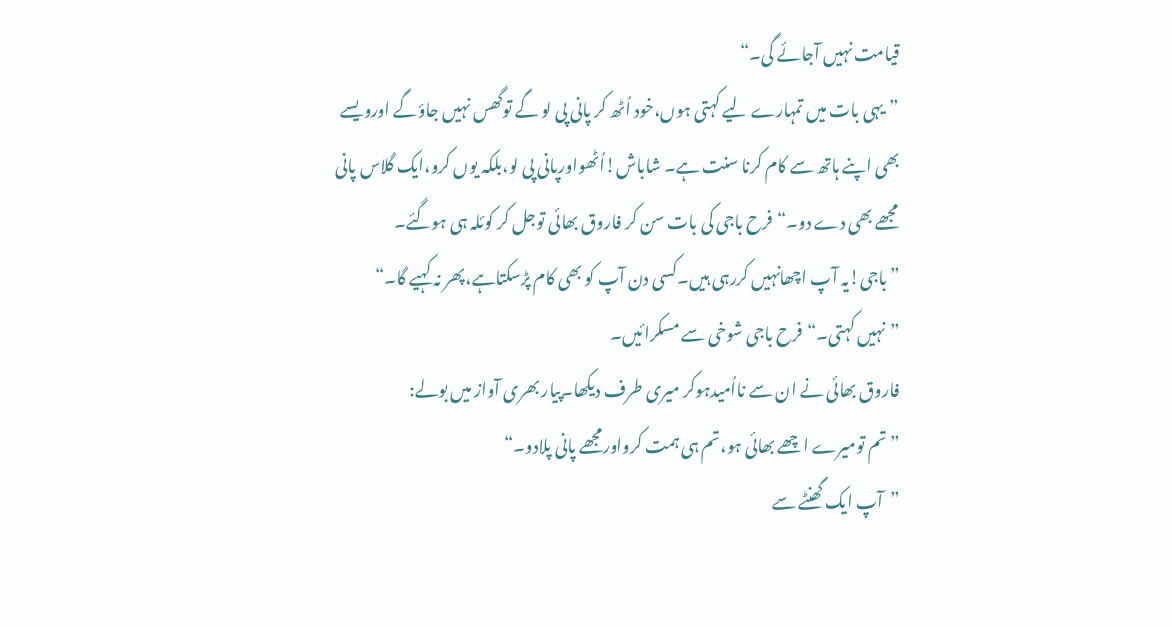قیامت نہیں آجائے گی۔“
”یہی بات میں تمہارے لیے کہتی ہوں،خود اُٹھ کر پانی پی لو گے توگھس نہیں جاؤگے اورویسے بھی اپنے ہاتھ سے کام کرنا سنت ہے۔ شاباش!اُٹھواورپانی پی لو،بلکہ یوں کرو،ایک گلاس پانی مجھے بھی دے دو۔“فرح باجی کی بات سن کر فاروق بھائی توجل کر کوئلہ ہی ہوگئے۔
”باجی!یہ آپ اچھانہیں کررہی ہیں۔کسی دن آپ کو بھی کام پڑسکتاہے،پھر نہ کہیے گا۔“
”نہیں کہتی۔“فرح باجی شوخی سے مسکرائیں۔
فاروق بھائی نے ان سے نااُمیدہوکر میری طرف دیکھا۔پیار بھری آواز میں بولے:
”تم تومیرے اچھے بھائی ہو،تم ہی ہمت کرواورمجھے پانی پلادو۔“
”آپ ایک گھنٹے سے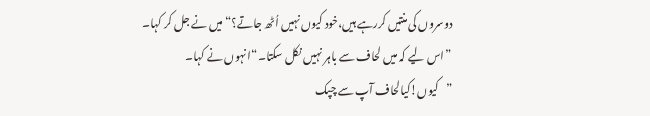دوسروں کی منتیں کررہے ہیں،خود کیوں نہیں اُٹھ جاتے؟“میں نے جل کر کہا۔
”اس لیے کہ میں لحاف سے باہر نہیں نکل سکتا۔“انہوں نے کہا۔
”کیوں!کیالحاف آپ سے چپک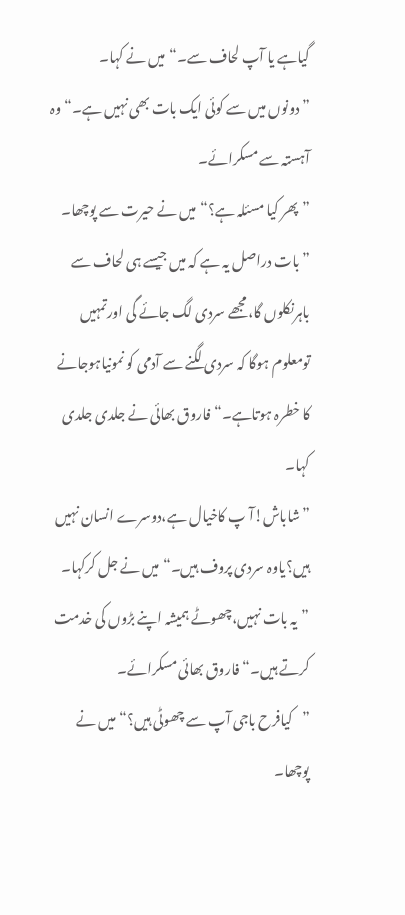گیاہے یا آپ لحاف سے۔“میں نے کہا۔
”دونوں میں سے کوئی ایک بات بھی نہیں ہے۔“وہ آہستہ سے مسکرائے۔
”پھر کیا مسئلہ ہے؟“میں نے حیرت سے پوچھا۔
”بات دراصل یہ ہے کہ میں جیسے ہی لحاف سے باہرنکلوں گا،مجھے سردی لگ جائے گی اورتمہیں تومعلوم ہوگا کہ سردی لگنے سے آدمی کو نمونیاہوجانے کا خطرہ ہوتاہے۔“فاروق بھائی نے جلدی جلدی کہا۔
”شاباش!آ پ کاخیال ہے،دوسرے انسان نہیں ہیں؟یاوہ سردی پروف ہیں۔“میں نے جل کرکہا۔
”یہ بات نہیں،چھوٹے ہمیشہ اپنے بڑوں کی خدمت کرتے ہیں۔“فاروق بھائی مسکرائے۔
”کیافرح باجی آپ سے چھوٹی ہیں؟“میں نے پوچھا۔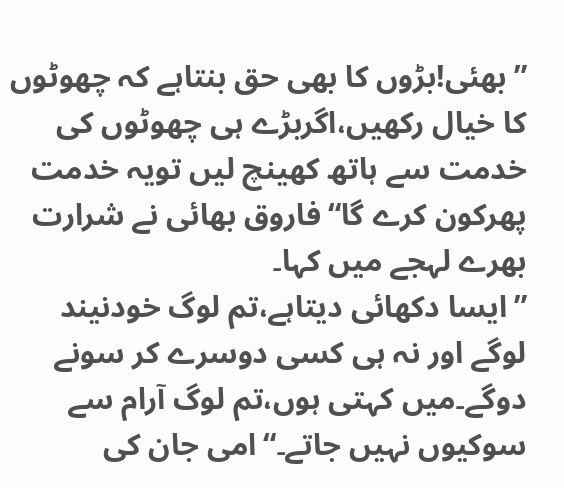”بھئی!بڑوں کا بھی حق بنتاہے کہ چھوٹوں کا خیال رکھیں،اگربڑے ہی چھوٹوں کی خدمت سے ہاتھ کھینچ لیں تویہ خدمت پھرکون کرے گا“فاروق بھائی نے شرارت بھرے لہجے میں کہا۔
”ایسا دکھائی دیتاہے،تم لوگ خودنیند لوگے اور نہ ہی کسی دوسرے کر سونے دوگے۔میں کہتی ہوں،تم لوگ آرام سے سوکیوں نہیں جاتے۔“امی جان کی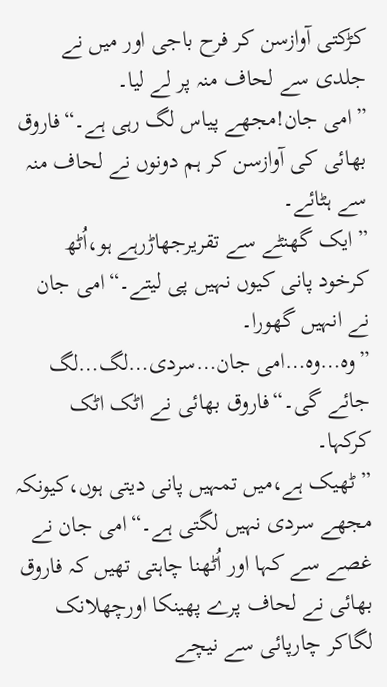کڑکتی آوازسن کر فرح باجی اور میں نے جلدی سے لحاف منہ پر لے لیا۔
”امی جان!مجھے پیاس لگ رہی ہے۔“فاروق بھائی کی آوازسن کر ہم دونوں نے لحاف منہ سے ہٹائے۔
”ایک گھنٹے سے تقریرجھاڑرہے ہو،اُٹھ کرخود پانی کیوں نہیں پی لیتے۔“امی جان نے انہیں گھورا۔
”وہ…وہ…امی جان…سردی…لگ…لگ جائے گی۔“فاروق بھائی نے اٹک اٹک کرکہا۔
”ٹھیک ہے،میں تمہیں پانی دیتی ہوں،کیونکہ مجھے سردی نہیں لگتی ہے۔“امی جان نے غصے سے کہا اور اُٹھنا چاہتی تھیں کہ فاروق بھائی نے لحاف پرے پھینکا اورچھلانک لگاکر چارپائی سے نیچے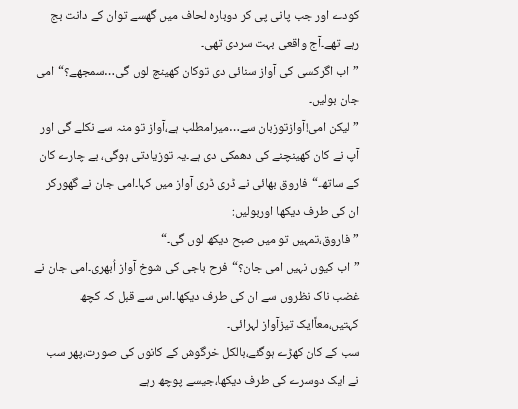کودے اور جب پانی پی کر دوبارہ لحاف میں گھسے توان کے دانت بج رہے تھے۔آج واقعی بہت سردی تھی۔
”اب اگرکسی کی آواز سنائی دی توکان کھینچ لوں گی…سمجھے؟“امی جان بولیں۔
”لیکن امی!آوازتوزبان سے…میرامطلب ہے،آواز تو منہ سے نکلے گی اور آپ نے کان کھینچنے کی دھمکی دی ہے۔یہ توزیادتی ہوگی، بے چارے کان کے ساتھ۔“فاروق بھائی نے ڈری ڈری آواز میں کہا۔امی جان نے گھورکر ان کی طرف دیکھا اوربولیں:
”فاروق،تمہیں تو میں صبح دیکھ لوں گی۔“
”اب کیوں نہیں امی جان؟“فرح باجی کی شوخ آواز اُبھری۔امی جان نے غضب ناک نظروں سے ان کی طرف دیکھا۔اس سے قبل کہ کچھ کہتیں،معاًایک تیزآواز لہرائی۔
سب کے کان کھڑے ہوگئے،بالکل خرگوش کے کانوں کی صورت،پھر سب نے ایک دوسرے کی طرف دیکھا،جیسے پوچھ رہے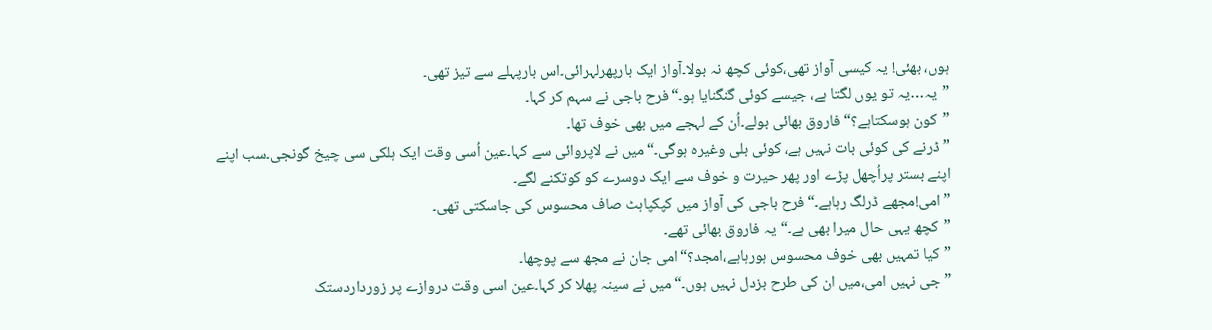ہوں، بھئی! یہ کیسی آواز تھی،کوئی کچھ نہ بولا۔آواز ایک بارپھرلہرائی۔اس بارپہلے سے تیز تھی۔
”یہ…یہ تو یوں لگتا ہے، جیسے کوئی گنگنایا ہو۔“فرح باجی نے سہم کر کہا۔
”کون ہوسکتاہے؟“فاروق بھائی بولے۔اُن کے لہجے میں بھی خوف تھا۔
”ڈرنے کی کوئی بات نہیں ہے، کوئی بلی وغیرہ ہوگی۔“میں نے لاپروائی سے کہا۔عین اُسی وقت ایک ہلکی سی چیخ گونجی۔سب اپنے اپنے بستر پراُچھل پڑے اور پھر حیرت و خوف سے ایک دوسرے کو کوتکنے لگے۔
”امی!مجھے ڈرلگ رہاہے۔“فرح باجی کی آواز میں کپکپاہٹ صاف محسوس کی جاسکتی تھی۔
”کچھ یہی حال میرا بھی ہے۔“یہ فاروق بھائی تھے۔
”کیا تمہیں بھی خوف محسوس ہورہاہے،امجد؟“امی جان نے مجھ سے پوچھا۔
”جی نہیں امی،میں ان کی طرح بزدل نہیں ہوں۔“میں نے سینہ پھلا کر کہا۔عین اسی وقت دروازے پر زورداردستک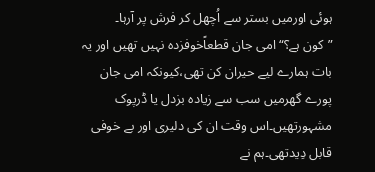ہوئی اورمیں بستر سے اُچھل کر فرش پر آرہا۔
”کون ہے؟“امی جان قطعاًخوفزدہ نہیں تھیں اور یہ بات ہمارے لیے حیران کن تھی،کیونکہ امی جان پورے گھرمیں سب سے زیادہ بزدل یا ڈرپوک مشہورتھیں۔اس وقت ان کی دلیری اور بے خوفی قابل دِیدتھی۔ہم نے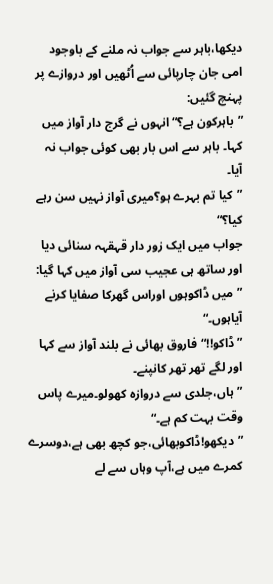دیکھا،باہر سے جواب نہ ملنے کے باوجود امی جان چارپائی سے اُٹھیں اور دروازے پر پہنچ گئیں:
”باہرکون ہے؟“انہوں نے گرج دار آواز میں کہا۔ باہر سے اس بار بھی کوئی جواب نہ آیا۔
”کیا تم بہرے ہو؟میری آواز نہیں سن رہے کیا؟“
جواب میں ایک زور دار قہقہہ سنائی دیا اور ساتھ ہی عجیب سی آواز میں کہا گیا:
”میں ڈاکوہوں اوراس گھرکا صفایا کرنے آیاہوں۔“
”ڈاکو!!“فاروق بھائی نے بلند آواز سے کہا اور لگے تھر تھر کانپنے۔
”ہاں،جلدی سے دروازہ کھولو۔میرے پاس وقت بہت کم ہے۔“
”دیکھو!ڈاکوبھائی،جو کچھ بھی ہے،دوسرے کمرے میں ہے،آپ وہاں سے لے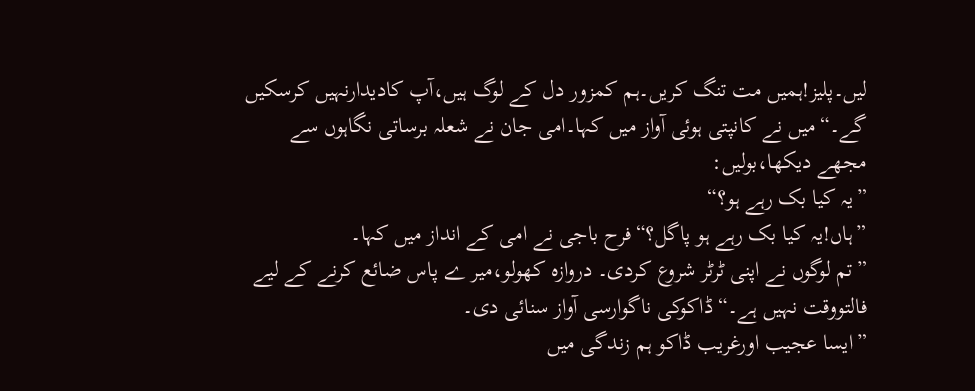لیں۔پلیز!ہمیں مت تنگ کریں۔ہم کمزور دل کے لوگ ہیں،آپ کادیدارنہیں کرسکیں گے۔“میں نے کانپتی ہوئی آواز میں کہا۔امی جان نے شعلہ برساتی نگاہوں سے مجھے دیکھا،بولیں:
”یہ کیا بک رہے ہو؟“
”ہاں!یہ کیا بک رہے ہو پاگل؟“فرح باجی نے امی کے انداز میں کہا۔
”تم لوگوں نے اپنی ٹرٹر شروع کردی۔ دروازہ کھولو،میر ے پاس ضائع کرنے کے لیے فالتووقت نہیں ہے۔“ڈاکوکی ناگوارسی آواز سنائی دی۔
”ایسا عجیب اورغریب ڈاکو ہم زندگی میں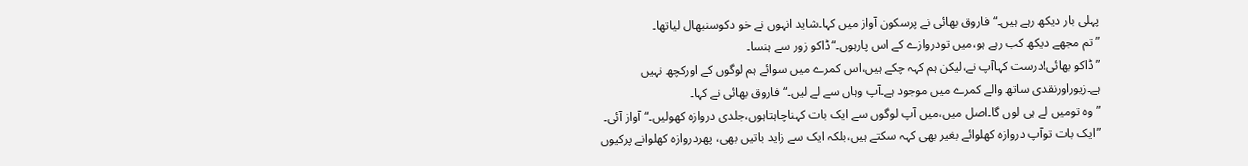پہلی بار دیکھ رہے ہیں۔“فاروق بھائی نے پرسکون آواز میں کہا۔شاید انہوں نے خو دکوسنبھال لیاتھا۔
”تم مجھے دیکھ کب رہے ہو،میں تودروازے کے اس پارہوں۔“ڈاکو زور سے ہنسا۔
”ڈاکو بھائی!درست کہاآپ نے،لیکن ہم کہہ چکے ہیں،اس کمرے میں سوائے ہم لوگوں کے اورکچھ نہیں ہے۔زیوراورنقدی ساتھ والے کمرے میں موجود ہے۔آپ وہاں سے لے لیں۔“فاروق بھائی نے کہا۔
”وہ تومیں لے ہی لوں گا۔اصل میں،میں آپ لوگوں سے ایک بات کہناچاہتاہوں،جلدی دروازہ کھولیں۔“آواز آئی۔
”ایک بات توآپ دروازہ کھلوائے بغیر بھی کہہ سکتے ہیں،بلکہ ایک سے زاید باتیں بھی، پھردروازہ کھلوانے پرکیوں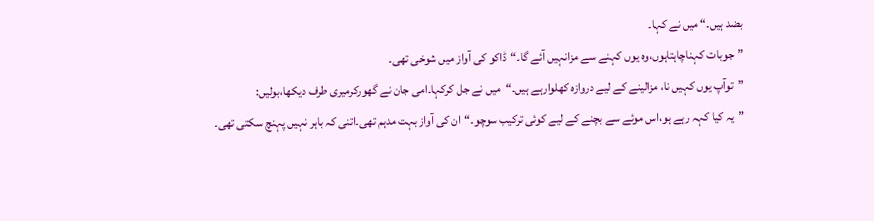بضد ہیں۔“ میں نے کہا۔
”جوبات کہناچاہتاہوں،وہ یوں کہنے سے مزانہیں آئے گا۔“ڈاکو کی آواز میں شوخی تھی۔
”توآپ یوں کہیں نا، مزالینے کے لیے دروازہ کھلوارہے ہیں۔“میں نے جل کرکہا۔امی جان نے گھورکرمیری طرف دیکھا،بولیں:
”یہ کیا کہہ رہے ہو،اس موئے سے بچنے کے لیے کوئی ترکیب سوچو۔“ان کی آواز بہت مدہم تھی۔اتنی کہ باہر نہیں پہنچ سکتی تھی۔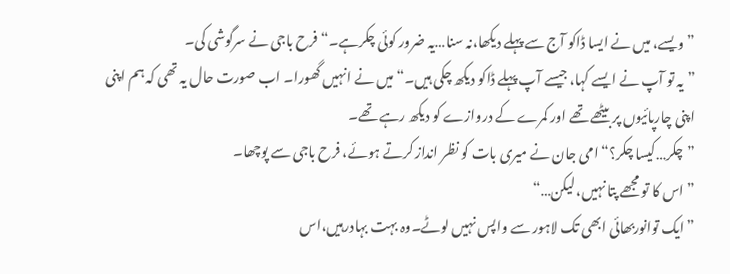”ویسے، میں نے ایسا ڈاکو آج سے پہلے دیکھا،نہ سنا…یہ ضرور کوئی چکرہے۔“فرح باجی نے سرگوشی کی۔
”یہ تو آپ نے ایسے کہا، جیسے آپ پہلے ڈاکو دیکھ چکی ہیں۔“ میں نے انہیں گھورا۔ اب صورت حال یہ تھی کہ ہم اپنی اپنی چارپائیوں پر بیٹھے تھے اور کمرے کے دروازے کو دیکھ رہے تھے۔
”چکر…کیسا چکر؟“ امی جان نے میری بات کو نظر انداز کرتے ہوئے، فرح باجی سے پوچھا۔
”اس کا تو مجھے پتا نہیں، لیکن…“
”ایک توانوربھائی ابھی تک لاہور سے واپس نہیں لوٹے۔وہ بہت بہادرہیں،اس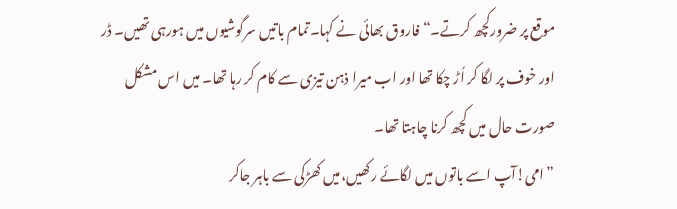موقع پر ضرورکچھ کرتے۔“فاروق بھائی نے کہا۔تمام باتیں سرگوشیوں میں ہورہی تھیں۔ ڈر اور خوف پر لگا کر اُڑ چکا تھا اور اب میرا ذہن تیزی سے کام کر رہا تھا۔ میں اس مشکل صورت حال میں کچھ کرنا چاہتا تھا۔
”امی!آپ اسے باتوں میں لگائے رکھیں،میں کھڑکی سے باہر جاکر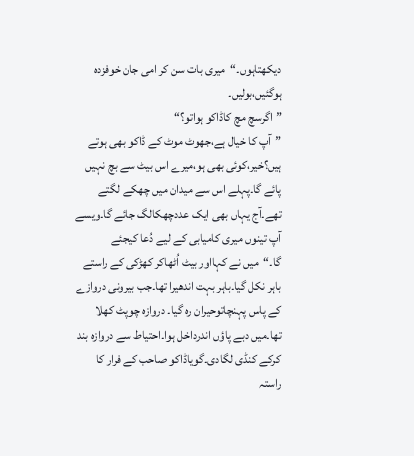دیکھتاہوں۔“میری بات سن کر امی جان خوفزدہ ہوگئیں،بولیں۔
”اگرسچ مچ کاڈاکو ہواتو؟“
”آپ کا خیال ہے،جھوٹ موٹ کے ڈاکو بھی ہوتے ہیں؟خیر،کوئی بھی ہو،میرے اس بیٹ سے بچ نہیں پائے گا۔پہلے اس سے میدان میں چھکے لگتے تھے۔آج یہاں بھی ایک عددچھکالگ جائے گا۔ویسے آپ تینوں میری کامیابی کے لیے دُعا کیجئے گا۔“میں نے کہااور بیٹ اُٹھاکر کھڑکی کے راستے باہر نکل گیا۔باہر بہت اندھیرا تھا۔جب بیرونی دروازے کے پاس پہنچاتوحیران رہ گیا۔ دروازہ چوپٹ کھلا تھا۔میں دبے پاؤں اندرداخل ہوا۔احتیاط سے دروازہ بند کرکے کنڈی لگادی۔گویاڈاکو صاحب کے فرار کا راستہ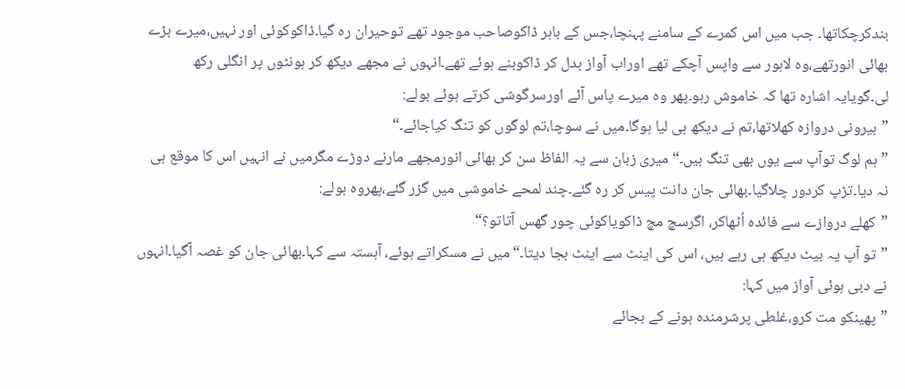بندکرچکاتھا۔ جب میں اس کمرے کے سامنے پہنچا،جس کے باہر ڈاکوصاحب موجود تھے توحیران رہ گیا۔ڈاکوکوئی اور نہیں،میرے بڑے بھائی انورتھے،وہ لاہور سے واپس آچکے تھے اوراب آواز بدل کر ڈاکوبنے ہوئے تھے۔انہوں نے مجھے دیکھ کر ہونٹوں پر انگلی رکھ لی۔گویایہ اشارہ تھا کہ خاموش رہو۔پھر وہ میرے پاس آئے اورسرگوشی کرتے ہوئے بولے:
”بیرونی دروازہ کھلاتھا،تم نے دیکھ ہی لیا ہوگا۔میں نے سوچا،تم لوگوں کو تنگ کیاجائے۔“
”ہم لوگ توآپ سے یوں بھی تنگ ہیں۔“میری زبان سے یہ الفاظ سن کر بھائی انورمجھے مارنے دوڑے مگرمیں نے انہیں اس کا موقع ہی نہ دیا۔تڑپ کردور چلاگیا۔بھائی جان دانت پیس کر رہ گئے۔چند لمحے خاموشی میں گزر گئے،پھروہ بولے:
”کھلے دروازے سے فائدہ اُٹھاکر، اگرسچ مچ ڈاکویاکوئی چور گھس آتاتو؟“
”تو آپ یہ بیٹ دیکھ ہی رہے ہیں، اس کی اینٹ سے اینٹ بجا دیتا۔“میں نے مسکراتے ہوئے، آہستہ سے کہا۔بھائی جان کو غصہ آگیا۔انہوں نے دبی ہوئی آواز میں کہا:
”پھینکو مت کرو،غلطی پرشرمندہ ہونے کے بجائے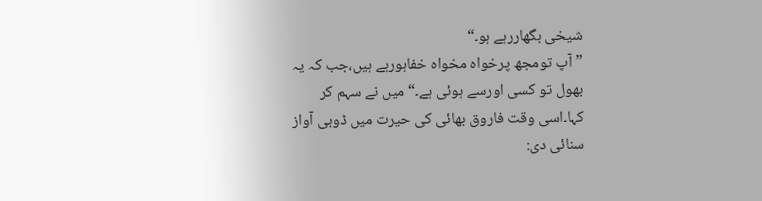شیخی بگھاررہے ہو۔“
”آپ تومجھ پرخواہ مخواہ خفاہورہے ہیں،جب کہ یہ بھول تو کسی اورسے ہوئی ہے۔“ میں نے سہم کر کہا۔اسی وقت فاروق بھائی کی حیرت میں ڈوبی آواز سنائی دی: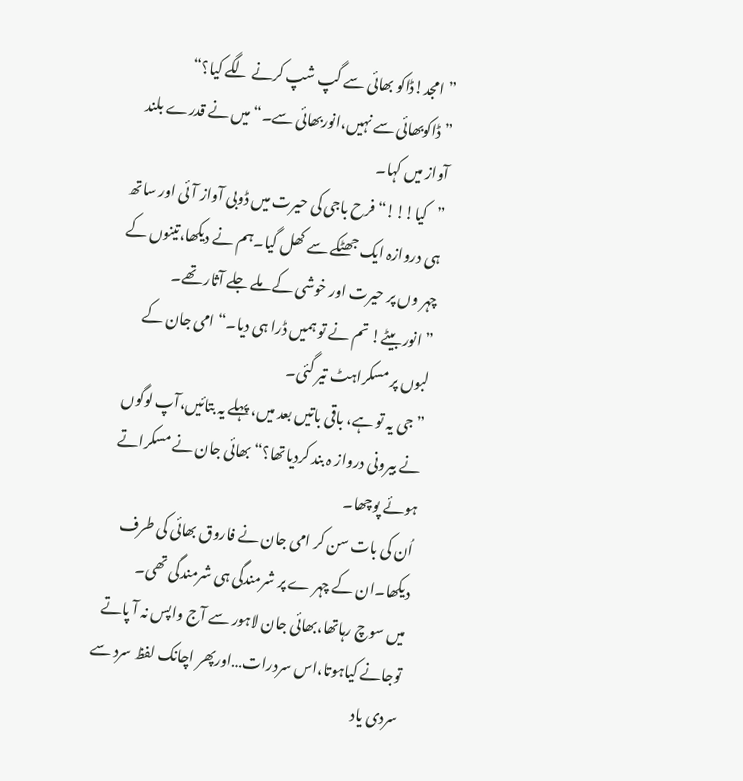”امجد!ڈاکو بھائی سے گپ شپ کرنے لگے کیا؟“
”ڈاکوبھائی سے نہیں،انوربھائی سے۔“میں نے قدرے بلند آواز میں کہا۔
”کیا!!!“ فرح باجی کی حیرت میں ڈوبی آواز آئی اور ساتھ ہی دروازہ ایک جھٹکے سے کھل گیا۔ہم نے دیکھا،تینوں کے چہر وں پر حیرت اور خوشی کے ملے جلے آثار تھے۔
”انور بیٹے! تم نے تو ہمیں ڈرا ہی دیا۔“ امی جان کے لبوں پر مسکراہٹ تیر گئی۔
”جی یہ تو ہے، باقی باتیں بعد میں، پہلے یہ بتائیں،آپ لوگوں نے بیرونی درواز ہ بند کردیاتھا؟“ بھائی جان نے مسکراتے ہوئے پوچھا۔
اُن کی بات سن کر امی جان نے فاروق بھائی کی طرف دیکھا۔ان کے چہر ے پر شرمندگی ہی شرمندگی تھی۔
میں سوچ رہاتھا،بھائی جان لاہور سے آج واپس نہ آ پاتے توجانے کیاہوتا،اس سردرات…اورپھر اچانک لفظ سرد سے سردی یاد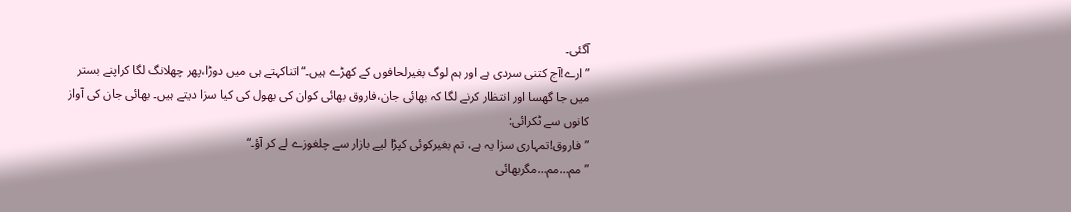آگئی۔
”ارے!آج کتنی سردی ہے اور ہم لوگ بغیرلحافوں کے کھڑے ہیں۔“اتناکہتے ہی میں دوڑا،پھر چھلانگ لگا کراپنے بستر میں جا گھسا اور انتظار کرنے لگا کہ بھائی جان،فاروق بھائی کوان کی بھول کی کیا سزا دیتے ہیں۔ بھائی جان کی آواز کانوں سے ٹکرائی:
”فاروق!تمہاری سزا یہ ہے، تم بغیرکوئی کپڑا لیے بازار سے چلغوزے لے کر آؤ۔“
”مم…مم…مگربھائی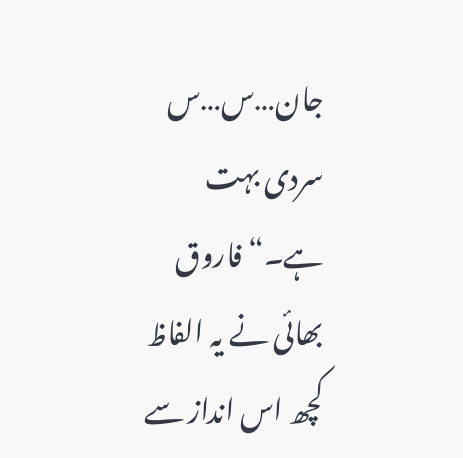جان…س…س سردی بہت ہے۔“فاروق بھائی نے یہ الفاظ کچھ اس انداز سے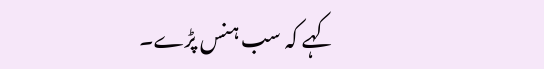کہے کہ سب ہنس پڑے۔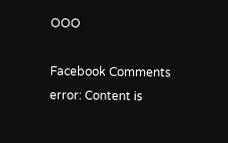OOO

Facebook Comments
error: Content is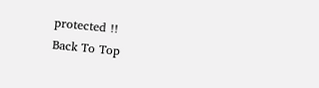protected !!
Back To Top